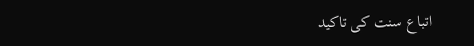اتباع سنت کی تاکید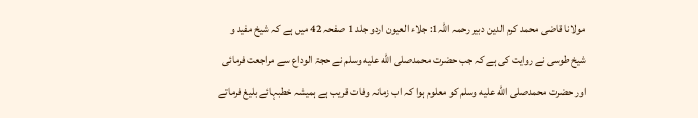مولانا قاضی محمد کرم الدین دبیر رحمہ اللہ1: جلاء العیون اردو جلد 1 صفحہ 42 میں ہے کہ شیخ مفید و شیخ طوسی نے روایت کی ہے کہ جب حضرت محمدصلى الله عليه وسلم نے حجۃ الوداع سے مراجعت فرمائی اور حضرت محمدصلى الله عليه وسلم کو معلوم ہوا کہ اب زمانہ وفات قریب ہے ہمیشہ خطبہائے بلیغ فرماتے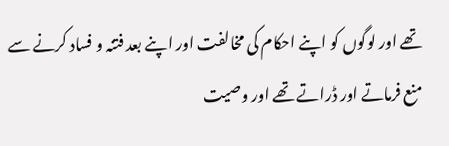تھے اور لوگوں کو اپنے احکام کی مخالفت اور اپنے بعد فتنہ و فساد کرنے سے منع فرماتے اور ڈراتے تھے اور وصیت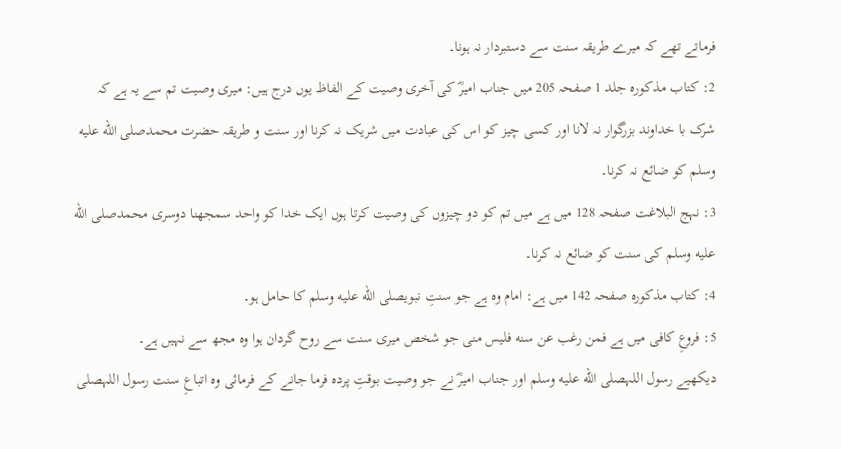فرماتے تھے کہ میرے طریقہ سنت سے دستبردار نہ ہونا۔
2: کتاب مذکورہ جلد 1 صفحہ 205 میں جناب امیرؓ کی آخری وصیت کے الفاظ یوں درج ہیں: میری وصیت تم سے یہ ہے کہ شرک با خداوند بزرگوار نہ لانا اور کسی چیز کو اس کی عبادت میں شریک نہ کرنا اور سنت و طریقہ حضرت محمدصلى الله عليه وسلم کو ضائع نہ کرنا۔
3: نہج البلاغت صفحہ 128 میں ہے میں تم کو دو چیزوں کی وصیت کرتا ہوں ایک خدا کو واحد سمجھنا دوسری محمدصلى الله عليه وسلم کی سنت کو ضائع نہ کرنا۔
4: کتاب مذکورہ صفحہ 142 میں ہے: امام وہ ہے جو سنتِ نبویصلى الله عليه وسلم کا حامل ہو۔
5: فروعِ کافی میں ہے فمن رغب عن سنه فليس منی جو شخص میری سنت سے روح گردان ہوا وہ مجھ سے نہیں ہے۔
دیکھیے رسول اللہصلى الله عليه وسلم اور جناب امیرؓ نے جو وصیت بوقتِ پردہ فرما جانے کے فرمائی وہ اتباعِ سنت رسول اللہصلى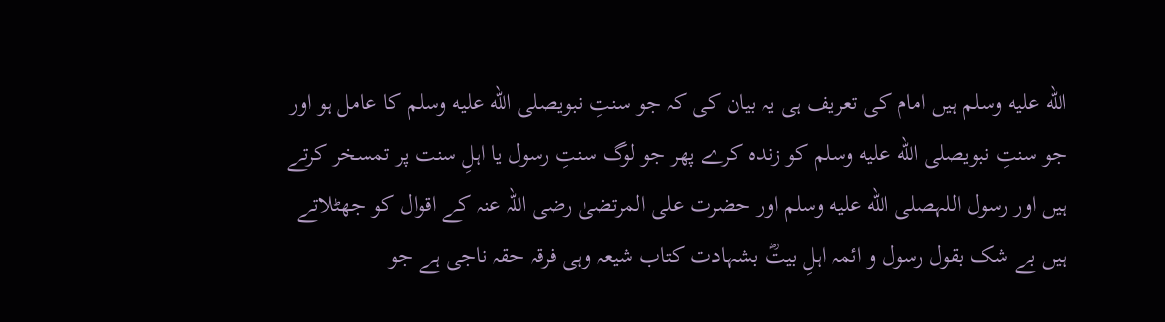الله عليه وسلم ہیں امام کی تعریف ہی یہ بیان کی کہ جو سنتِ نبویصلى الله عليه وسلم کا عامل ہو اور جو سنتِ نبویصلى الله عليه وسلم کو زندہ کرے پھر جو لوگ سنتِ رسول یا اہلِ سنت پر تمسخر کرتے ہیں اور رسول اللہصلى الله عليه وسلم اور حضرت علی المرتضیٰ رضی اللہ عنہ کے اقوال کو جھٹلاتے ہیں بے شک بقول رسول و ائمہ اہلِ بیتؓ بشہادت کتاب شیعہ وہی فرقہ حقہ ناجی ہے جو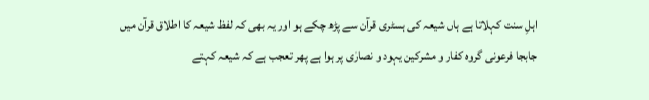اہلِ سنت کہلاتا ہے ہاں شیعہ کی ہسٹری قرآن سے پڑھ چکے ہو اور یہ بھی کہ لفظ شیعہ کا اطلاق قرآن میں جابجا فرعونی گروہ کفار و مشرکین یہود و نصارٰی پر ہوا ہے پھر تعجب ہے کہ شیعہ کہتے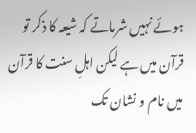ہوئے نہیں شرماتے کہ شیعہ کا ذکر تو قرآن میں ہے لیکن اہلِ سنت کا قرآن میں نام و نشان تک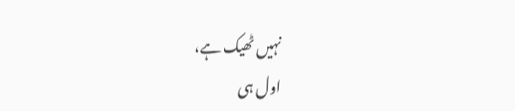نہیں ٹھیک ہے،
اول ہی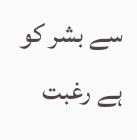سے بشر کو ہے رغبت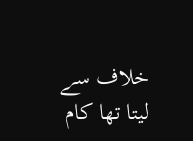خلاف سے
لیتا تھا کام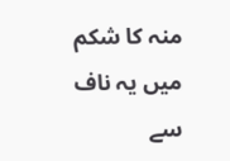منہ کا شکم میں یہ ناف سے